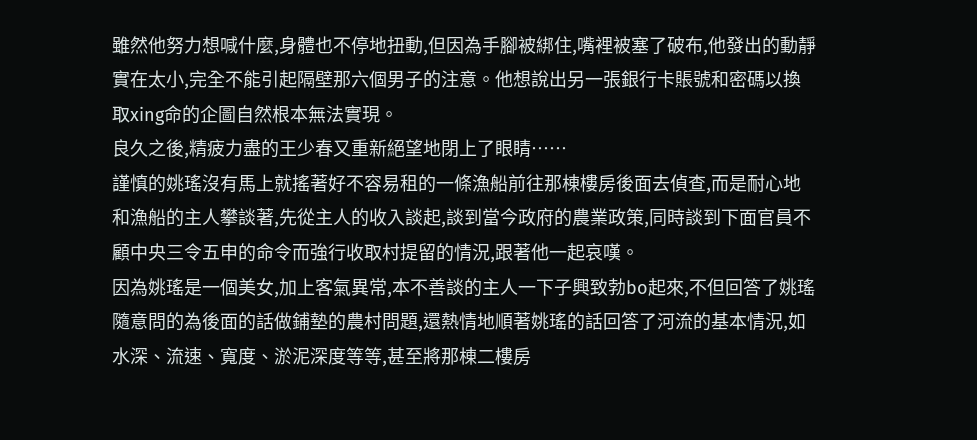雖然他努力想喊什麼,身體也不停地扭動,但因為手腳被綁住,嘴裡被塞了破布,他發出的動靜實在太小,完全不能引起隔壁那六個男子的注意。他想說出另一張銀行卡賬號和密碼以換取xing命的企圖自然根本無法實現。
良久之後,精疲力盡的王少春又重新絕望地閉上了眼睛……
謹慎的姚瑤沒有馬上就搖著好不容易租的一條漁船前往那棟樓房後面去偵查,而是耐心地和漁船的主人攀談著,先從主人的收入談起,談到當今政府的農業政策,同時談到下面官員不顧中央三令五申的命令而強行收取村提留的情況,跟著他一起哀嘆。
因為姚瑤是一個美女,加上客氣異常,本不善談的主人一下子興致勃bo起來,不但回答了姚瑤隨意問的為後面的話做鋪墊的農村問題,還熱情地順著姚瑤的話回答了河流的基本情況,如水深、流速、寬度、淤泥深度等等,甚至將那棟二樓房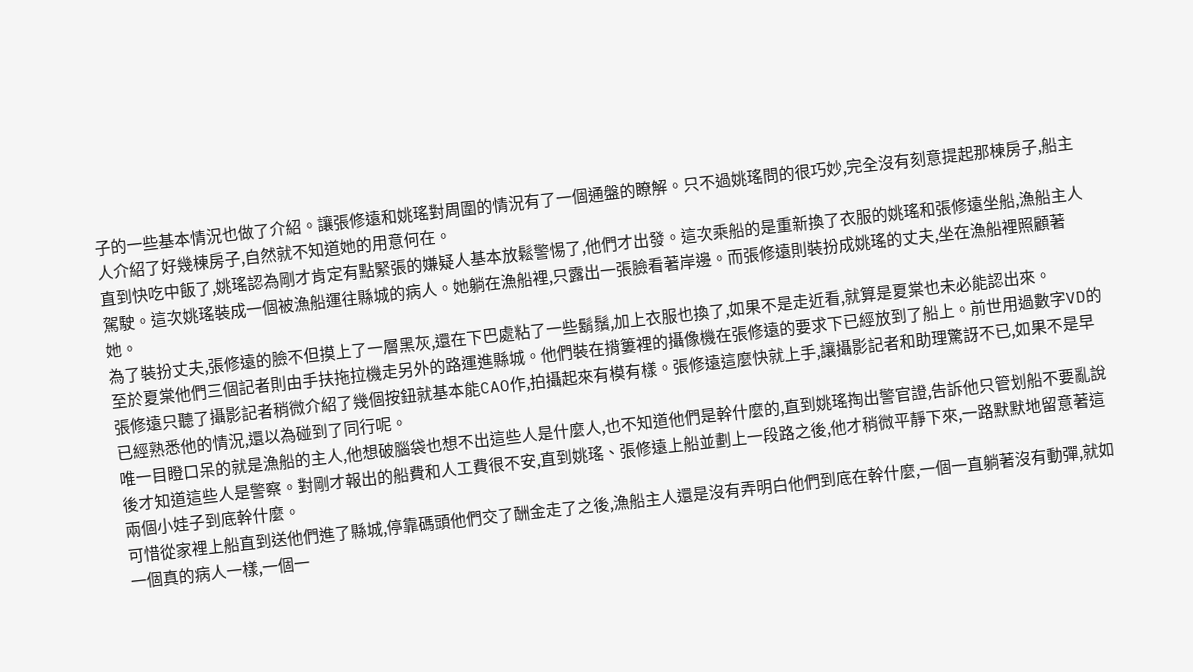子的一些基本情況也做了介紹。讓張修遠和姚瑤對周圍的情況有了一個通盤的瞭解。只不過姚瑤問的很巧妙,完全沒有刻意提起那棟房子,船主人介紹了好幾棟房子,自然就不知道她的用意何在。
直到快吃中飯了,姚瑤認為剛才肯定有點緊張的嫌疑人基本放鬆警惕了,他們才出發。這次乘船的是重新換了衣服的姚瑤和張修遠坐船,漁船主人駕駛。這次姚瑤裝成一個被漁船運往縣城的病人。她躺在漁船裡,只露出一張臉看著岸邊。而張修遠則裝扮成姚瑤的丈夫,坐在漁船裡照顧著她。
為了裝扮丈夫,張修遠的臉不但摸上了一層黑灰,還在下巴處粘了一些鬍鬚,加上衣服也換了,如果不是走近看,就算是夏棠也未必能認出來。
至於夏棠他們三個記者則由手扶拖拉機走另外的路運進縣城。他們裝在揹簍裡的攝像機在張修遠的要求下已經放到了船上。前世用過數字VD的張修遠只聽了攝影記者稍微介紹了幾個按鈕就基本能CAO作,拍攝起來有模有樣。張修遠這麼快就上手,讓攝影記者和助理驚訝不已,如果不是早已經熟悉他的情況,還以為碰到了同行呢。
唯一目瞪口呆的就是漁船的主人,他想破腦袋也想不出這些人是什麼人,也不知道他們是幹什麼的,直到姚瑤掏出警官證,告訴他只管划船不要亂說後才知道這些人是警察。對剛才報出的船費和人工費很不安,直到姚瑤、張修遠上船並劃上一段路之後,他才稍微平靜下來,一路默默地留意著這兩個小娃子到底幹什麼。
可惜從家裡上船直到送他們進了縣城,停靠碼頭他們交了酬金走了之後,漁船主人還是沒有弄明白他們到底在幹什麼,一個一直躺著沒有動彈,就如一個真的病人一樣,一個一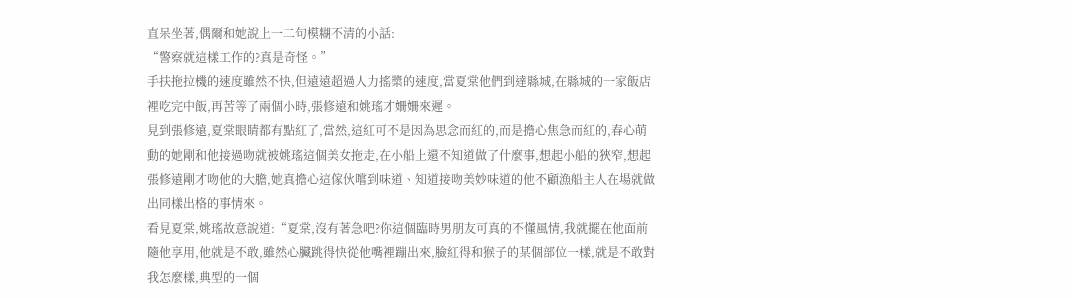直呆坐著,偶爾和她說上一二句模糊不清的小話:
“警察就這樣工作的?真是奇怪。”
手扶拖拉機的速度雖然不快,但遠遠超過人力搖槳的速度,當夏棠他們到達縣城,在縣城的一家飯店裡吃完中飯,再苦等了兩個小時,張修遠和姚瑤才姍姍來遲。
見到張修遠,夏棠眼睛都有點紅了,當然,這紅可不是因為思念而紅的,而是擔心焦急而紅的,春心萌動的她剛和他接過吻就被姚瑤這個美女拖走,在小船上還不知道做了什麼事,想起小船的狹窄,想起張修遠剛才吻他的大膽,她真擔心這傢伙嚐到味道、知道接吻美妙味道的他不顧漁船主人在場就做出同樣出格的事情來。
看見夏棠,姚瑤故意說道:“夏棠,沒有著急吧?你這個臨時男朋友可真的不懂風情,我就擺在他面前隨他享用,他就是不敢,雖然心臟跳得快從他嘴裡蹦出來,臉紅得和猴子的某個部位一樣,就是不敢對我怎麼樣,典型的一個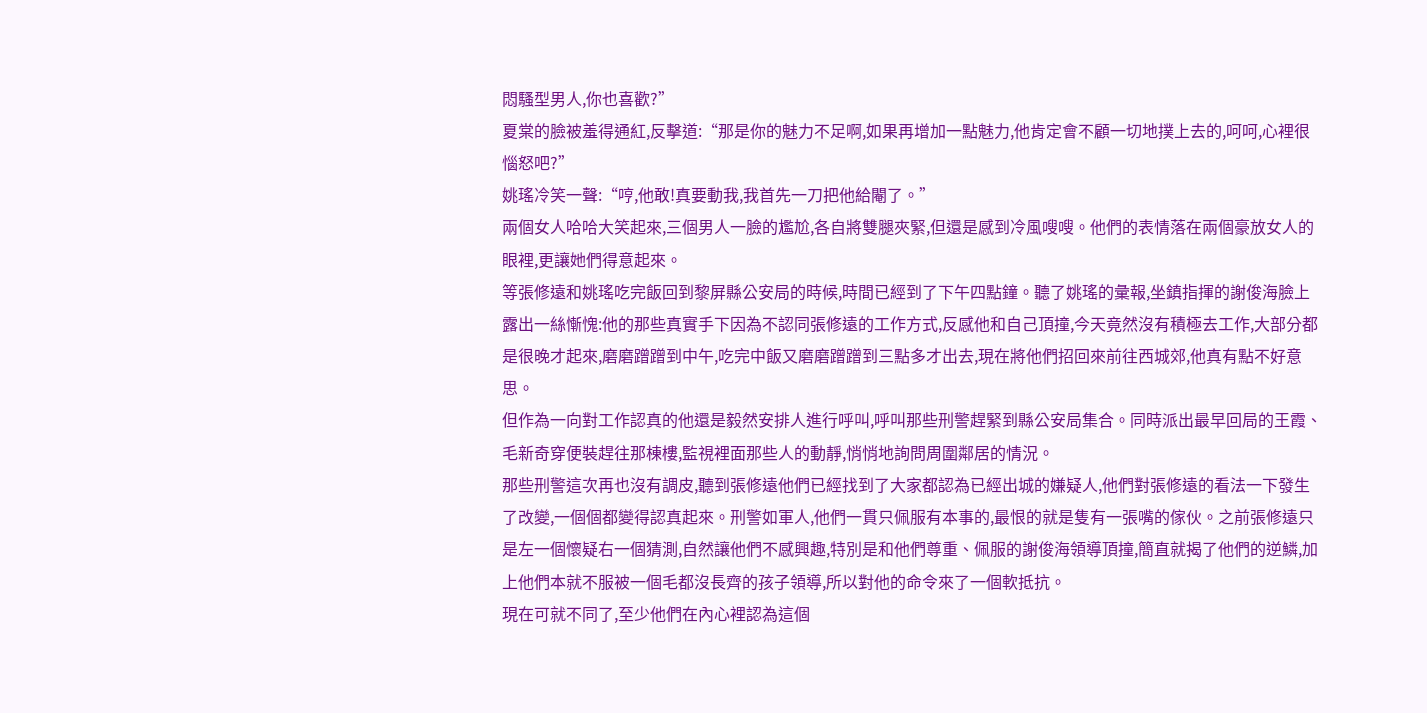悶騷型男人,你也喜歡?”
夏棠的臉被羞得通紅,反擊道:“那是你的魅力不足啊,如果再增加一點魅力,他肯定會不顧一切地撲上去的,呵呵,心裡很惱怒吧?”
姚瑤冷笑一聲:“哼,他敢!真要動我,我首先一刀把他給閹了。”
兩個女人哈哈大笑起來,三個男人一臉的尷尬,各自將雙腿夾緊,但還是感到冷風嗖嗖。他們的表情落在兩個豪放女人的眼裡,更讓她們得意起來。
等張修遠和姚瑤吃完飯回到黎屏縣公安局的時候,時間已經到了下午四點鐘。聽了姚瑤的彙報,坐鎮指揮的謝俊海臉上露出一絲慚愧:他的那些真實手下因為不認同張修遠的工作方式,反感他和自己頂撞,今天竟然沒有積極去工作,大部分都是很晚才起來,磨磨蹭蹭到中午,吃完中飯又磨磨蹭蹭到三點多才出去,現在將他們招回來前往西城郊,他真有點不好意思。
但作為一向對工作認真的他還是毅然安排人進行呼叫,呼叫那些刑警趕緊到縣公安局集合。同時派出最早回局的王霞、毛新奇穿便裝趕往那棟樓,監視裡面那些人的動靜,悄悄地詢問周圍鄰居的情況。
那些刑警這次再也沒有調皮,聽到張修遠他們已經找到了大家都認為已經出城的嫌疑人,他們對張修遠的看法一下發生了改變,一個個都變得認真起來。刑警如軍人,他們一貫只佩服有本事的,最恨的就是隻有一張嘴的傢伙。之前張修遠只是左一個懷疑右一個猜測,自然讓他們不感興趣,特別是和他們尊重、佩服的謝俊海領導頂撞,簡直就揭了他們的逆鱗,加上他們本就不服被一個毛都沒長齊的孩子領導,所以對他的命令來了一個軟抵抗。
現在可就不同了,至少他們在內心裡認為這個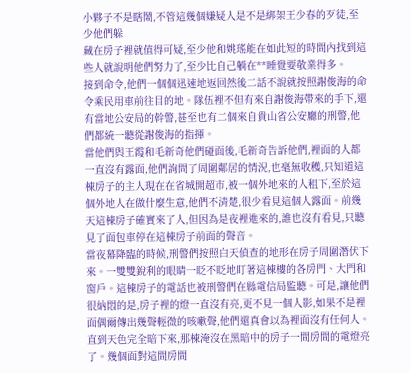小夥子不是瞎鬧,不管這幾個嫌疑人是不是綁架王少春的歹徒,至少他們躲
藏在房子裡就值得可疑,至少他和姚瑤能在如此短的時間內找到這些人就說明他們努力了,至少比自己躺在**睡覺要敬業得多。
接到命令,他們一個個迅速地返回然後二話不說就按照謝俊海的命令乘民用車前往目的地。隊伍裡不但有來自謝俊海帶來的手下,還有當地公安局的幹警,甚至也有二個來自貴山省公安廳的刑警,他們都統一聽從謝俊海的指揮。
當他們與王霞和毛新奇他們碰面後,毛新奇告訴他們,裡面的人都一直沒有露面,他們詢問了周圍鄰居的情況,也毫無收穫,只知道這棟房子的主人現在在省城開超市,被一個外地來的人租下,至於這個外地人在做什麼生意,他們不清楚,很少看見這個人露面。前幾天這棟房子確實來了人,但因為是夜裡進來的,誰也沒有看見,只聽見了面包車停在這棟房子前面的聲音。
當夜幕降臨的時候,刑警們按照白天偵查的地形在房子周圍潛伏下來。一雙雙銳利的眼睛一眨不眨地盯著這棟樓的各房門、大門和窗戶。這棟房子的電話也被刑警們在縣電信局監聽。可是,讓他們很納悶的是,房子裡的燈一直沒有亮,更不見一個人影,如果不是裡面偶爾傳出幾聲輕微的咳嗽聲,他們還真會以為裡面沒有任何人。
直到天色完全暗下來,那棟淹沒在黑暗中的房子一間房間的電燈亮了。幾個面對這間房間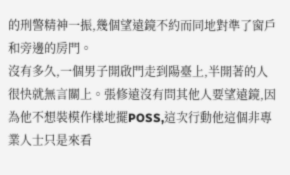的刑警精神一振,幾個望遠鏡不約而同地對準了窗戶和旁邊的房門。
沒有多久,一個男子開啟門走到陽臺上,半開著的人很快就無言關上。張修遠沒有問其他人要望遠鏡,因為他不想裝模作樣地擺POSS,這次行動他這個非專業人士只是來看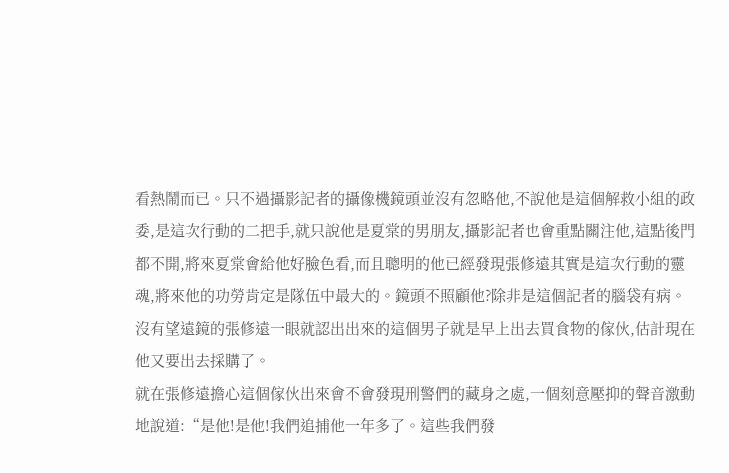看熱鬧而已。只不過攝影記者的攝像機鏡頭並沒有忽略他,不說他是這個解救小組的政委,是這次行動的二把手,就只說他是夏棠的男朋友,攝影記者也會重點關注他,這點後門都不開,將來夏棠會給他好臉色看,而且聰明的他已經發現張修遠其實是這次行動的靈魂,將來他的功勞肯定是隊伍中最大的。鏡頭不照顧他?除非是這個記者的腦袋有病。
沒有望遠鏡的張修遠一眼就認出出來的這個男子就是早上出去買食物的傢伙,估計現在他又要出去採購了。
就在張修遠擔心這個傢伙出來會不會發現刑警們的藏身之處,一個刻意壓抑的聲音激動地說道:“是他!是他!我們追捕他一年多了。這些我們發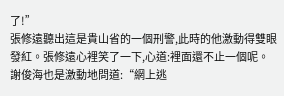了!”
張修遠聽出這是貴山省的一個刑警,此時的他激動得雙眼發紅。張修遠心裡笑了一下,心道:裡面還不止一個呢。
謝俊海也是激動地問道:“網上逃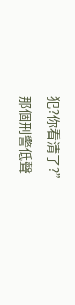犯?你看清了?”
那個刑警低聲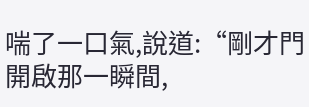喘了一口氣,說道:“剛才門開啟那一瞬間,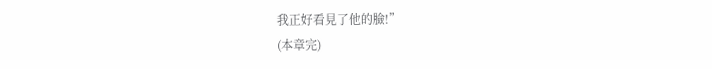我正好看見了他的臉!”
(本章完)